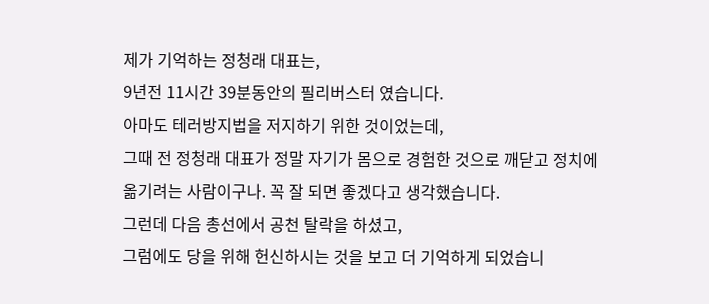제가 기억하는 정청래 대표는,
9년전 11시간 39분동안의 필리버스터 였습니다.
아마도 테러방지법을 저지하기 위한 것이었는데,
그때 전 정청래 대표가 정말 자기가 몸으로 경험한 것으로 깨닫고 정치에 옮기려는 사람이구나. 꼭 잘 되면 좋겠다고 생각했습니다.
그런데 다음 총선에서 공천 탈락을 하셨고,
그럼에도 당을 위해 헌신하시는 것을 보고 더 기억하게 되었습니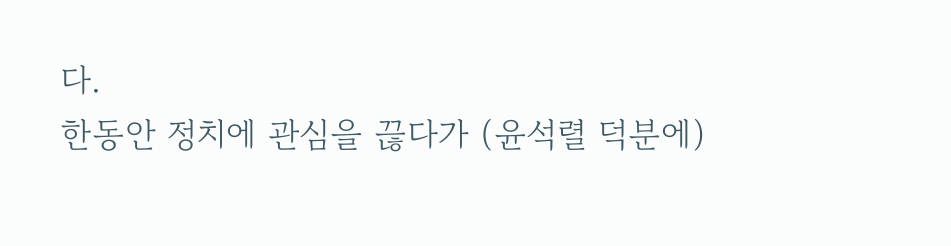다.
한동안 정치에 관심을 끊다가 (윤석렬 덕분에)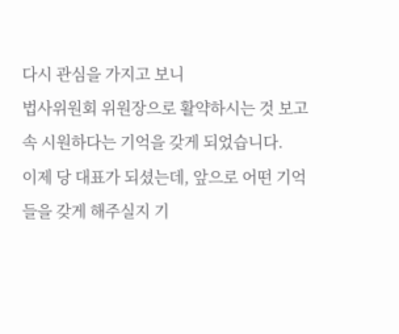다시 관심을 가지고 보니
법사위원회 위원장으로 활약하시는 것 보고 속 시원하다는 기억을 갖게 되었습니다.
이제 당 대표가 되셨는데, 앞으로 어떤 기억들을 갖게 해주실지 기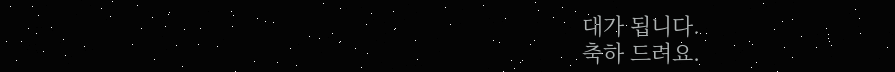대가 됩니다.
축하 드려요.